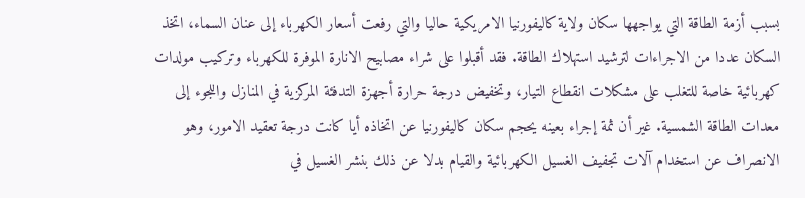بسبب أزمة الطاقة التي يواجهها سكان ولاية كاليفورنيا الامريكية حاليا والتي رفعت أسعار الكهرباء إلى عنان السماء، اتخذ السكان عددا من الاجراءات لترشيد استهلاك الطاقة. فقد أقبلوا على شراء مصابيح الانارة الموفرة للكهرباء وتركيب مولدات كهربائية خاصة للتغلب على مشكلات انقطاع التيار، وتخفيض درجة حرارة أجهزة التدفئة المركزية في المنازل واللجوء إلى معدات الطاقة الشمسية. غير أن ثمة إجراء بعينه يحجم سكان كاليفورنيا عن اتخاذه أيا كانت درجة تعقيد الامور، وهو الانصراف عن استخدام آلات تجفيف الغسيل الكهربائية والقيام بدلا عن ذلك بنشر الغسيل في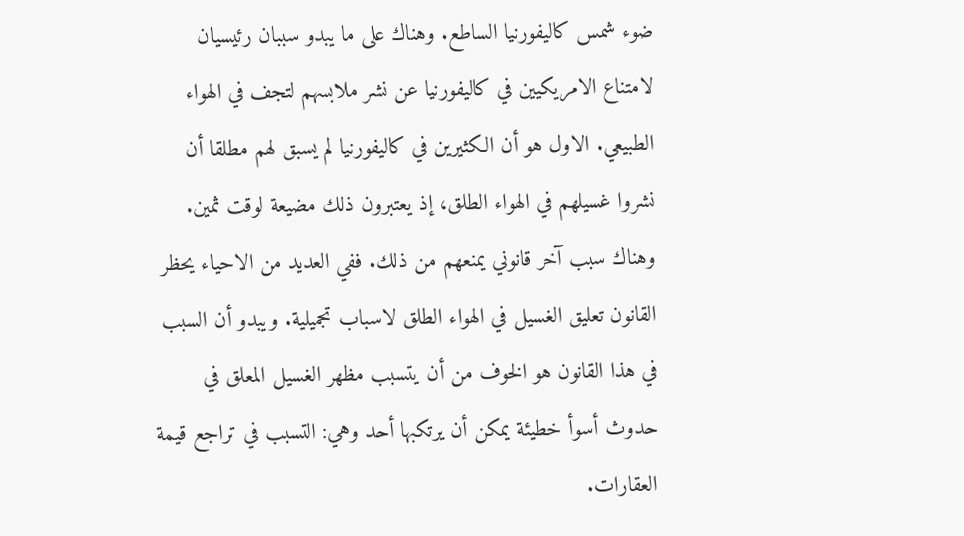ضوء شمس كاليفورنيا الساطع. وهناك على ما يبدو سببان رئيسيان لامتناع الامريكيين في كاليفورنيا عن نشر ملابسهم لتجف في الهواء الطبيعي. الاول هو أن الكثيرين في كاليفورنيا لم يسبق لهم مطلقا أن نشروا غسيلهم في الهواء الطلق، إذ يعتبرون ذلك مضيعة لوقت ثمين. وهناك سبب آخر قانوني يمنعهم من ذلك. ففي العديد من الاحياء يحظر القانون تعليق الغسيل في الهواء الطلق لاسباب تجميلية. ويبدو أن السبب في هذا القانون هو الخوف من أن يتسبب مظهر الغسيل المعلق في حدوث أسوأ خطيئة يمكن أن يرتكبها أحد وهي: التسبب في تراجع قيمة العقارات.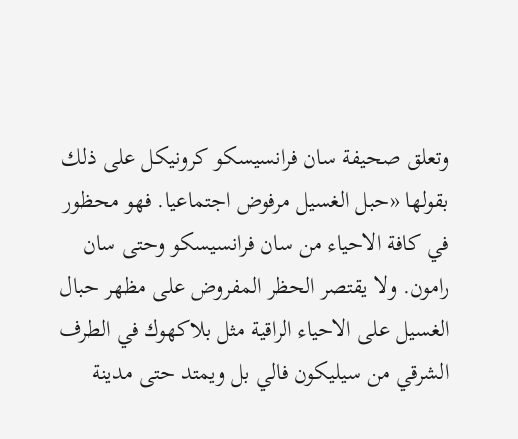وتعلق صحيفة سان فرانسيسكو كرونيكل على ذلك بقولها «حبل الغسيل مرفوض اجتماعيا. فهو محظور في كافة الاحياء من سان فرانسيسكو وحتى سان رامون. ولا يقتصر الحظر المفروض على مظهر حبال الغسيل على الاحياء الراقية مثل بلاكهوك في الطرف الشرقي من سيليكون فالي بل ويمتد حتى مدينة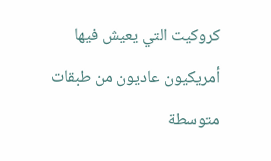كروكيت التي يعيش فيها أمريكيون عاديون من طبقات متوسطة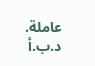عاملة. د.ب.أ